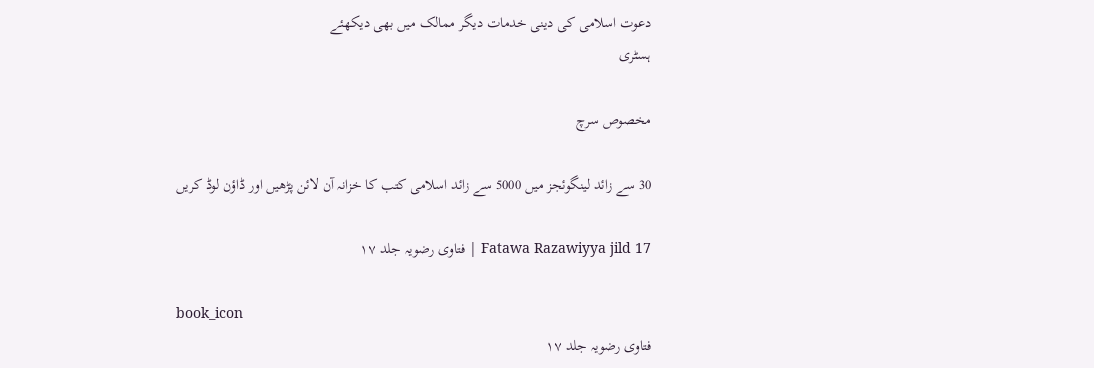دعوت اسلامی کی دینی خدمات دیگر ممالک میں بھی دیکھئے
ہسٹری

مخصوص سرچ

30 سے زائد لینگوئجز میں 5000 سے زائد اسلامی کتب کا خزانہ آن لائن پڑھیں اور ڈاؤن لوڈ کریں

Fatawa Razawiyya jild 17 | فتاوی رضویہ جلد ۱۷

book_icon
فتاوی رضویہ جلد ۱۷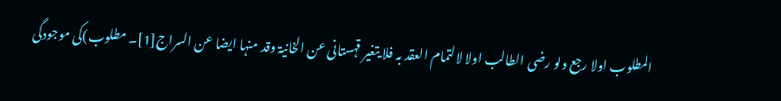المطلوب اولا رجع ولو رضی الطالب اولا لالتمام العقد بہ فلا یتغیر قہستانی عن الخانیۃ وقد منہا ایضا عن السراج[1]۔ مطلوب)کی موجودگی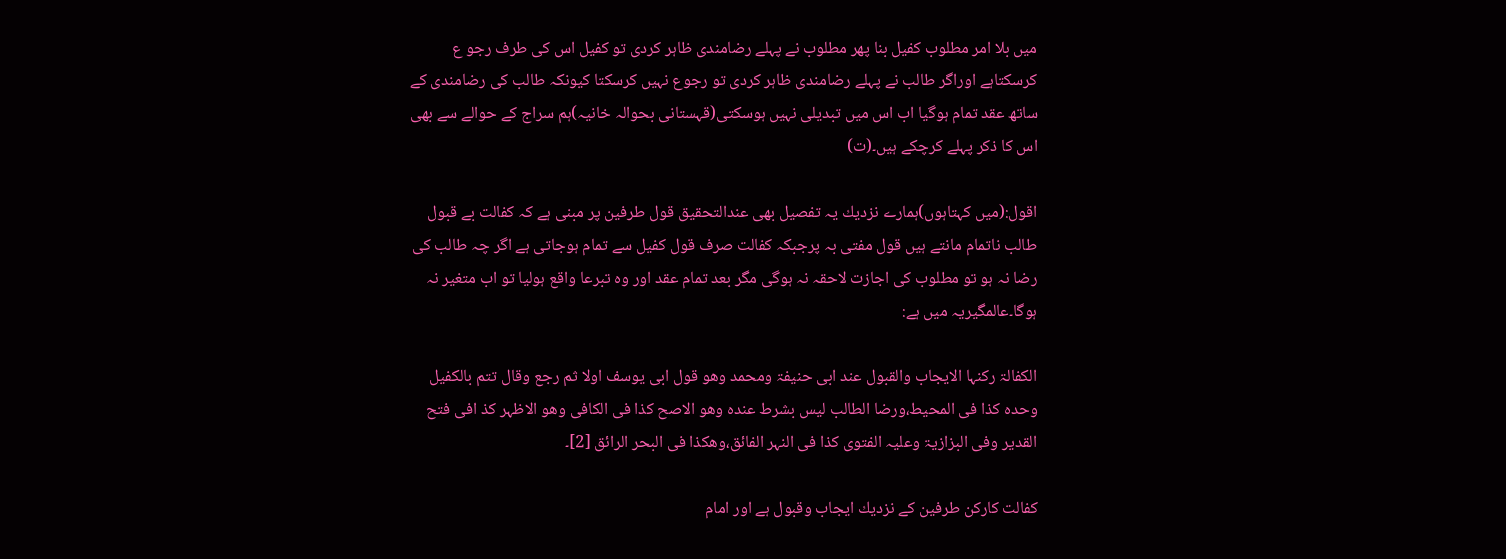میں بلا امر مطلوب کفیل بنا پھر مطلوب نے پہلے رضامندی ظاہر کردی تو کفیل اس کی طرف رجو ع کرسکتاہے اوراگر طالب نے پہلے رضامندی ظاہر کردی تو رجوع نہیں کرسکتا کیونکہ طالب کی رضامندی کے ساتھ عقد تمام ہوگیا اب اس میں تبدیلی نہیں ہوسکتی(قہستانی بحوالہ خانیہ)ہم سراج کے حوالے سے بھی اس کا ذکر پہلے کرچکے ہیں۔(ت)

اقول:(میں کہتاہوں)ہمارے نزدیك یہ تفصیل بھی عندالتحقیق قول طرفین پر مبنی ہے کہ کفالت بے قبول طالب ناتمام مانتے ہیں قول مفتی بہ پرجبکہ کفالت صرف قول کفیل سے تمام ہوجاتی ہے اگر چہ طالب کی رضا نہ ہو تو مطلوب کی اجازت لاحقہ نہ ہوگی مگر بعد تمام عقد اور وہ تبرعا واقع ہولیا تو اب متغیر نہ ہوگا۔عالمگیریہ میں ہے:

الکفالۃ رکنہا الایجاب والقبول عند ابی حنیفۃ ومحمد وھو قول ابی یوسف اولا ثم رجع وقال تتم بالکفیل وحدہ کذا فی المحیط،ورضا الطالب لیس بشرط عندہ وھو الاصح کذا فی الکافی وھو الاظہر کذ افی فتح القدیر وفی البزازیۃ وعلیہ الفتوی کذا فی النہر الفائق،وھکذا فی البحر الرائق [2]۔

کفالت کارکن طرفین کے نزدیك ایجاب وقبول ہے اور امام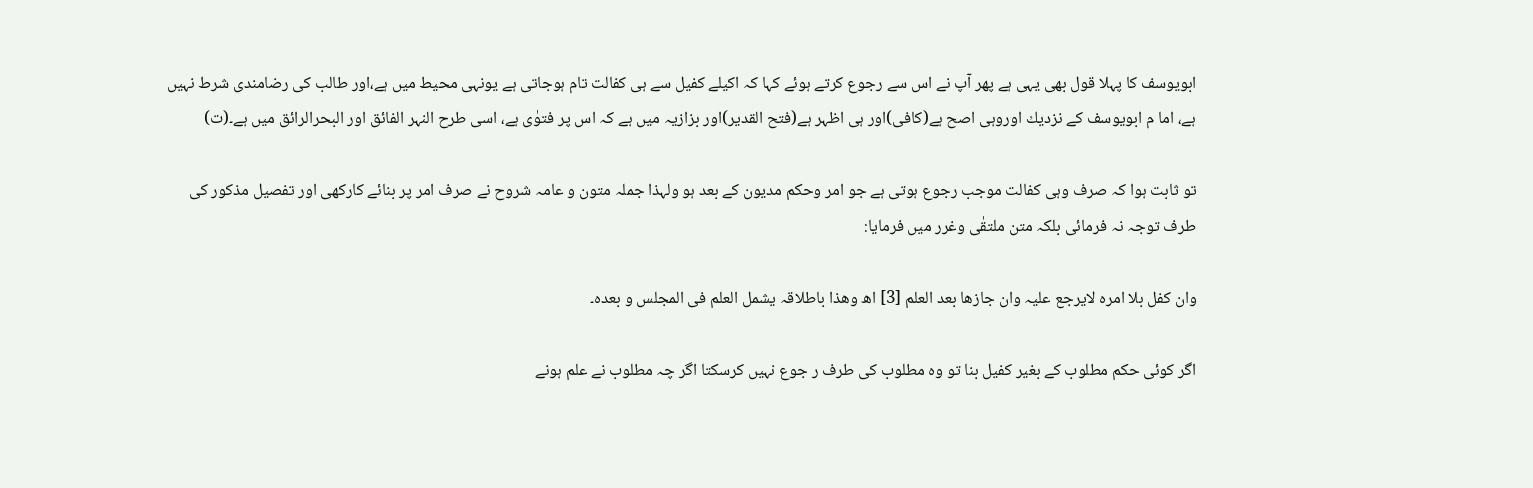ابویوسف کا پہلا قول بھی یہی ہے پھر آپ نے اس سے رجوع کرتے ہوئے کہا کہ اکیلے کفیل سے ہی کفالت تام ہوجاتی ہے یونہی محیط میں ہے،اور طالب کی رضامندی شرط نہیں ہے، اما م ابویوسف کے نزدیك اوروہی اصح ہے(کافی)اور ہی اظہر ہے(فتح القدیر)اور بزازیہ میں ہے کہ اس پر فتوٰی ہے، اسی طرح النہر الفائق اور البحرالرائق میں ہے۔(ت)

تو ثابت ہوا کہ صرف وہی کفالت موجب رجوع ہوتی ہے جو امر وحکم مدیون کے بعد ہو ولہذا جملہ متون و عامہ شروح نے صرف امر پر بنائے کارکھی اور تفصیل مذکور کی طرف توجہ نہ فرمائی بلکہ متن ملتقٰی وغرر میں فرمایا:

وان کفل بلا امرہ لایرجع علیہ وان جازھا بعد العلم [3] اھ وھذا باطلاقہ یشمل العلم فی المجلس و بعدہ۔

اگر کوئی حکم مطلوب کے بغیر کفیل بنا تو وہ مطلوب کی طرف ر جوع نہیں کرسکتا اگر چہ مطلوب نے علم ہونے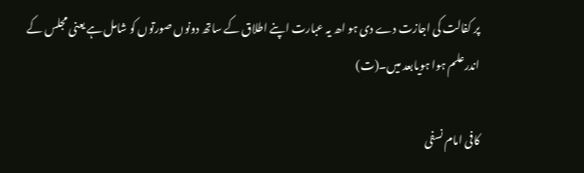پر کفالت کی اجازت دے دی ہو اھ یہ عبارت اپنے اطلاق کے ساتھ دونوں صورتوں کو شامل ہے یعنی مجلس کے اندرعلم ہوا ہویابعد میں۔(ت)

کافی امام نسفی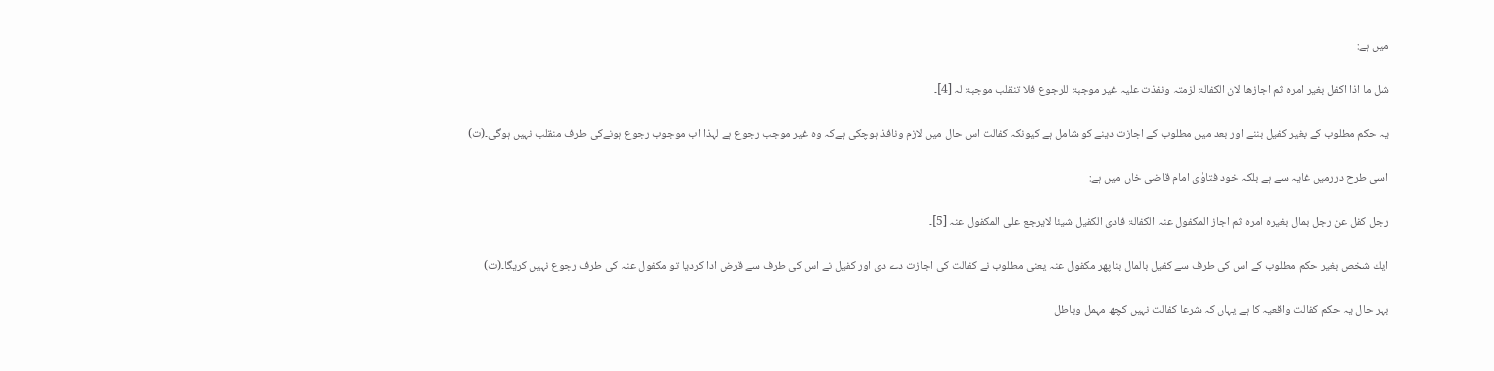میں ہے:

شل ما اذا اکفل بغیر امرہ ثم اجازھا لان الکفالۃ لزمتہ ونفذت علیہ غیر موجبۃ للرجوع فلا تنقلب موجبۃ لہ [4]۔

یہ حکم مطلوب کے بغیر کفیل بننے اور بعد میں مطلوب کے اجازت دینے کو شامل ہے کیونکہ کفالت اس حال میں لازم ونافذ ہوچکی ہےکہ وہ غیر موجب رجوع ہے لہذا اب موجوب رجوع ہونےکی طرف منقلب نہیں ہوگی۔(ت)

اسی طرح دررمیں غایہ سے ہے بلکہ خود فتاوٰی امام قاضی خاں میں ہے:

رجل کفل عن رجل بمال بغیرہ امرہ ثم اجاز المکفول عنہ الکفالۃ فادی الکفیل شیئا لایرجع علی المکفول عنہ [5]۔

ایك شخص بغیر حکم مطلوب کے اس کی طرف سے کفیل بالمال بناپھر مکفول عنہ یعنی مطلوب نے کفالت کی اجازت دے دی اور کفیل نے اس کی طرف سے قرض ادا کردیا تو مکفول عنہ کی طرف رجوع نہیں کریگا۔(ت)

بہر حال یہ حکم کفالت واقعیہ کا ہے یہاں کہ شرعا کفالت نہیں کچھ مہمل وباطل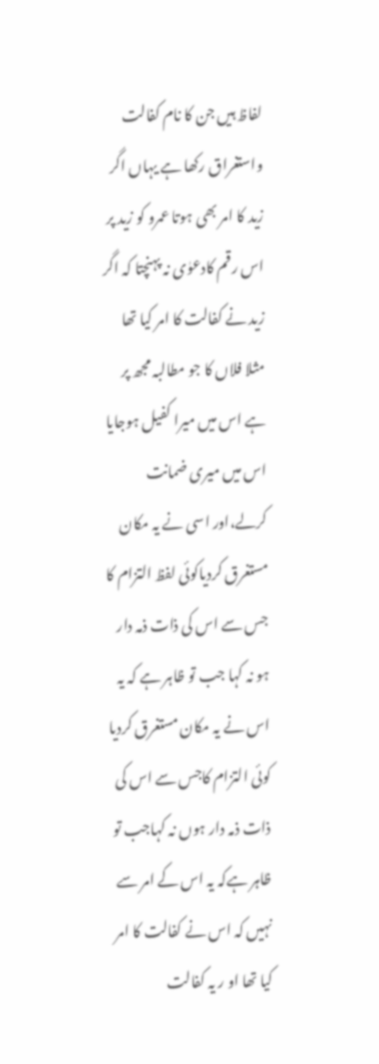لفاظ ہیں جن کا نام کفالت واستغراق رکھا ہے یہاں اگر زید کا امر بھی ہوتا عمرو کو زید پر اس رقم کادعوٰی نہ پہنچتا کہ اگر زید نے کفالت کا امر کیا تھا مثلا فلاں کا جو مطالبہ مجھ پر ہے اس میں میرا کفیل ہوجایا اس میں میری ضمانت کرلے،اور اسی نے یہ مکان مستغرق کردیاکوئی لفظ التزام کا جس سے اس کی ذات ذمہ دار ہو نہ کہا جب تو ظاہر ہے کہ یہ اس نے یہ مکان مستغرق کردیا کوئی التزام کاجس سے اس کی ذات ذمہ دار ہوں نہ کہاجب تو ظاہر ہےکہ یہ اس کے امر سے نہیں کہ اس نے کفالت کا امر کیا تھا او ر یہ کفالت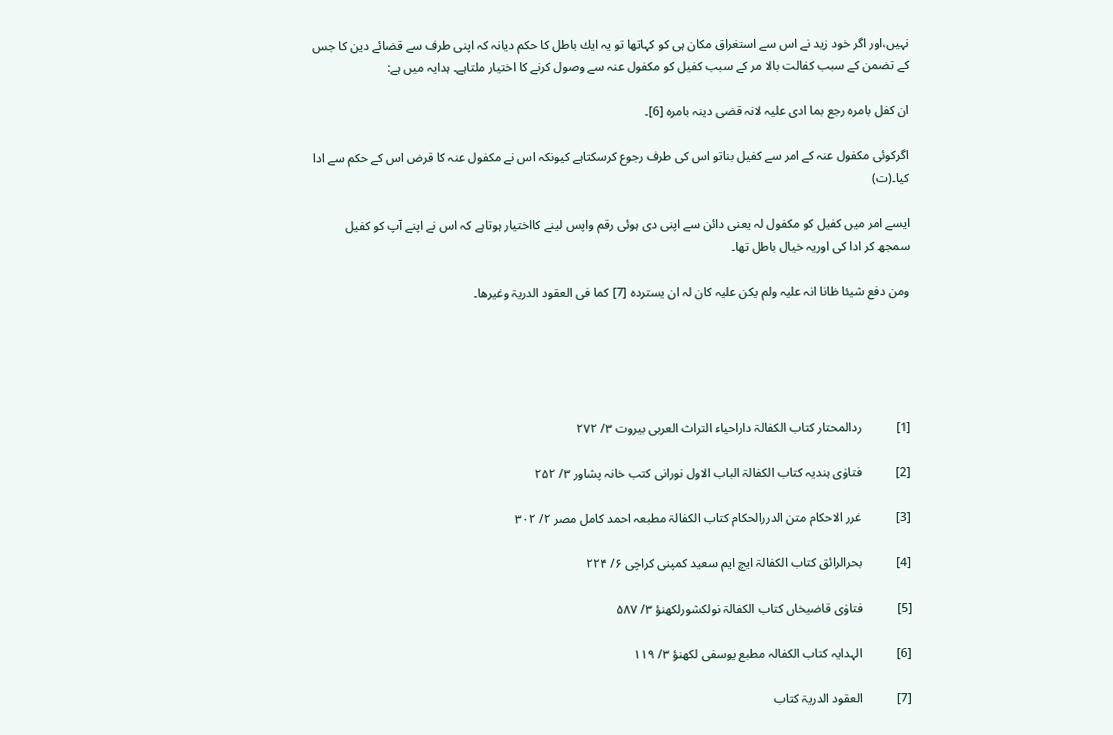نہیں،اور اگر خود زید نے اس سے استغراق مکان ہی کو کہاتھا تو یہ ایك باطل کا حکم دیانہ کہ اپنی طرف سے قضائے دین کا جس کے تضمن کے سبب کفالت بالا مر کے سبب کفیل کو مکفول عنہ سے وصول کرنے کا اختیار ملتاہے۔ ہدایہ میں ہے:

ان کفل بامرہ رجع بما ادی علیہ لانہ قضی دینہ بامرہ [6]۔

اگرکوئی مکفول عنہ کے امر سے کفیل بناتو اس کی طرف رجوع کرسکتاہے کیونکہ اس نے مکفول عنہ کا قرض اس کے حکم سے ادا کیا۔(ت)

ایسے امر میں کفیل کو مکفول لہ یعنی دائن سے اپنی دی ہوئی رقم واپس لینے کااختیار ہوتاہے کہ اس نے اپنے آپ کو کفیل سمجھ کر ادا کی اوریہ خیال باطل تھا۔

ومن دفع شیئا ظانا انہ علیہ ولم یکن علیہ کان لہ ان یستردہ [7] کما فی العقود الدریۃ وغیرھا۔





[1]           ردالمحتار کتاب الکفالۃ داراحیاء التراث العربی بیروت ۳/ ۲۷۲

[2]           فتاوٰی ہندیہ کتاب الکفالۃ الباب الاول نورانی کتب خانہ پشاور ۳/ ۲۵۲

[3]           غرر الاحکام متن الدررالحکام کتاب الکفالۃ مطبعہ احمد کامل مصر ۲/ ۳۰۲

[4]           بحرالرائق کتاب الکفالۃ ایچ ایم سعید کمپنی کراچی ۶/ ۲۲۴

[5]           فتاوٰی قاضیخاں کتاب الکفالۃ نولکشورلکھنؤ ۳/ ۵۸۷

[6]           الہدایہ کتاب الکفالہ مطبع یوسفی لکھنؤ ۳/ ۱۱۹

[7]           العقود الدریۃ کتاب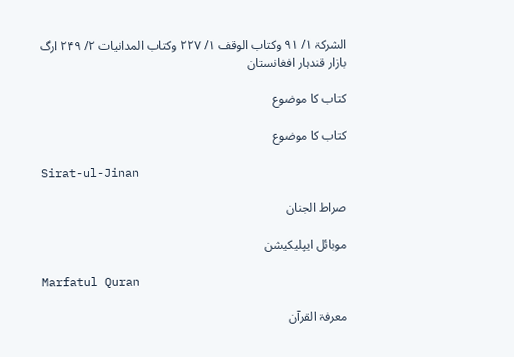الشرکۃ ۱/ ۹۱ وکتاب الوقف ۱/ ۲۲۷ وکتاب المدانیات ۲/ ۲۴۹ ارگ بازار قندہار افغانستان

کتاب کا موضوع

کتاب کا موضوع

Sirat-ul-Jinan

صراط الجنان

موبائل ایپلیکیشن

Marfatul Quran

معرفۃ القرآن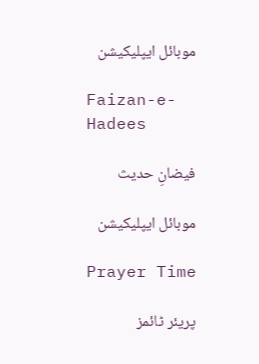موبائل ایپلیکیشن

Faizan-e-Hadees

فیضانِ حدیث

موبائل ایپلیکیشن

Prayer Time

پریئر ٹائمز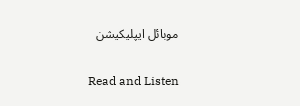موبائل ایپلیکیشن

Read and Listen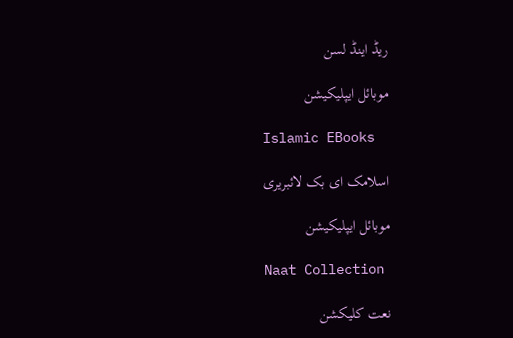ریڈ اینڈ لسن

موبائل ایپلیکیشن

Islamic EBooks

اسلامک ای بک لائبریری

موبائل ایپلیکیشن

Naat Collection

نعت کلیکشن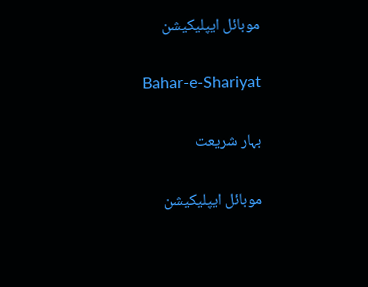موبائل ایپلیکیشن

Bahar-e-Shariyat

بہار شریعت

موبائل ایپلیکیشن